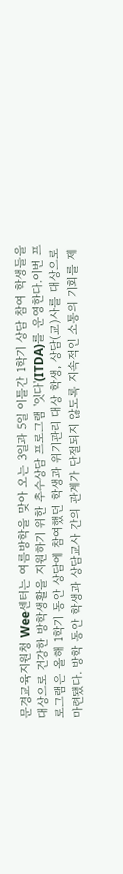문경교육지원청 Wee센터는 여름방학을 맞아 오는 3일과 5일 이틀간 1학기 상담 참여 학생들을 대상으로 건강한 방학생활을 지원하기 위한 추수상담 프로그램 '잇다'(ITDA)를 운영한다.이번 프로그램은 올해 1학기 동안 상담에 참여했던 학생과 위기관리 대상 학생, 상담(교)사를 대상으로 마련됐다. 방학 동안 학생과 상담교사 간의 관계가 단절되지 않도록 지속적인 소통의 기회를 제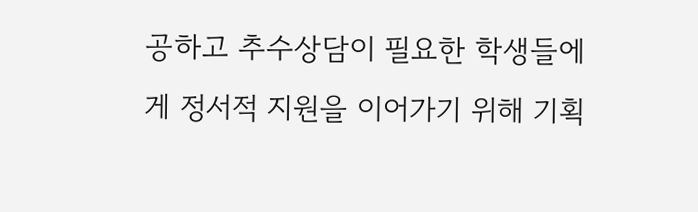공하고 추수상담이 필요한 학생들에게 정서적 지원을 이어가기 위해 기획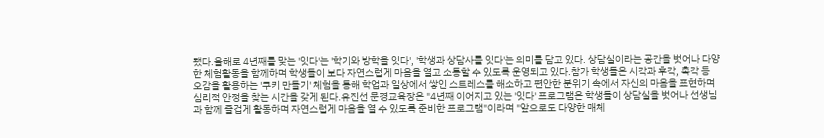됐다.올해로 4년째를 맞는 '잇다'는 '학기와 방학을 잇다', '학생과 상담사를 잇다'는 의미를 담고 있다. 상담실이라는 공간을 벗어나 다양한 체험활동을 함께하며 학생들이 보다 자연스럽게 마음을 열고 소통할 수 있도록 운영되고 있다.참가 학생들은 시각과 후각, 촉각 등 오감을 활용하는 '쿠키 만들기' 체험을 통해 학업과 일상에서 쌓인 스트레스를 해소하고 편안한 분위기 속에서 자신의 마음을 표현하며 심리적 안정을 찾는 시간을 갖게 된다.유진선 문경교육장은 "4년째 이어지고 있는 '잇다' 프로그램은 학생들이 상담실을 벗어나 선생님과 함께 즐겁게 활동하며 자연스럽게 마음을 열 수 있도록 준비한 프로그램"이라며 "앞으로도 다양한 매체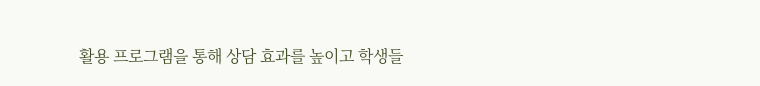활용 프로그램을 통해 상담 효과를 높이고 학생들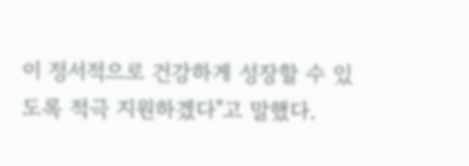이 정서적으로 건강하게 성장할 수 있도록 적극 지원하겠다"고 말했다.